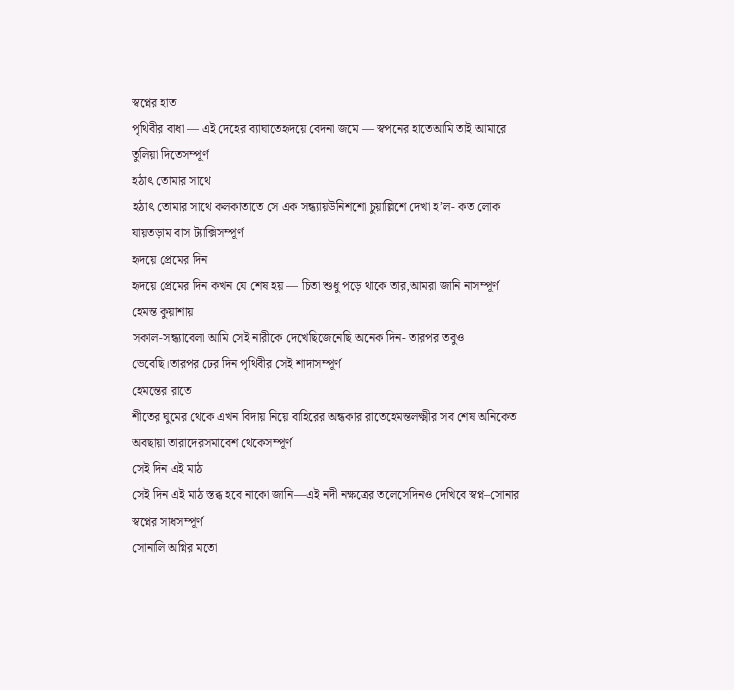স্বপ্নের হাত
পৃথিবীর বাধা — এই দেহের ব্যাঘাতেহৃদয়ে বেদনা জমে — স্বপনের হাতেআমি তাই আমারে তুলিয়া দিতেসম্পূর্ণ
হঠাৎ তোমার সাথে
হঠাৎ তোমার সাথে কলকাতাতে সে এক সন্ধ্যায়উনিশশো চুয়াল্লিশে দেখা হ’ল- কত লোক যায়তড়াম বাস ট্যাক্সিসম্পূর্ণ
হৃদয়ে প্রেমের দিন
হৃদয়ে প্রেমের দিন কখন যে শেষ হয় — চিতা শুধু পড়ে থাকে তার,আমরা জানি নাসম্পূর্ণ
হেমন্ত কুয়াশায়
সকাল-সন্ধ্যাবেলা আমি সেই নারীকে দেখেছিজেনেছি অনেক দিন- তারপর তবুও ভেবেছি।তারপর ঢের দিন পৃথিবীর সেই শাদাসম্পূর্ণ
হেমন্তের রাতে
শীতের ঘুমের থেকে এখন বিদায় নিয়ে বাহিরের অন্ধকার রাতেহেমন্তলক্ষ্মীর সব শেষ অনিকেত অবছায়া তারাদেরসমাবেশ থেকেসম্পূর্ণ
সেই দিন এই মাঠ
সেই দিন এই মাঠ স্তব্ধ হবে নাকো জানি—এই নদী নক্ষত্রের তলেসেদিনও দেখিবে স্বপ্ন–সোনার স্বপ্নের সাধসম্পূর্ণ
সোনালি অগ্নির মতো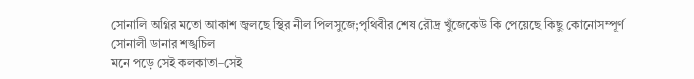সোনালি অগ্নির মতো আকাশ জ্বলছে স্থির নীল পিলসুজে;পৃথিবীর শেষ রৌদ্র খুঁজেকেউ কি পেয়েছে কিছু কোনোসম্পূর্ণ
সোনালী ডানার শঙ্খচিল
মনে পড়ে সেই কলকাতা–সেই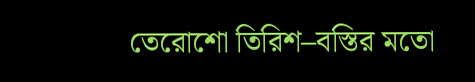তেরোশো তিরিশ–বস্তির মতো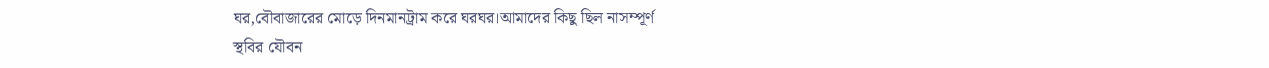ঘর,বৌবাজারের মোড়ে দিনমানট্রাম করে ঘরঘর।আমাদের কিছু ছিল নাসম্পূর্ণ
স্থবির যৌবন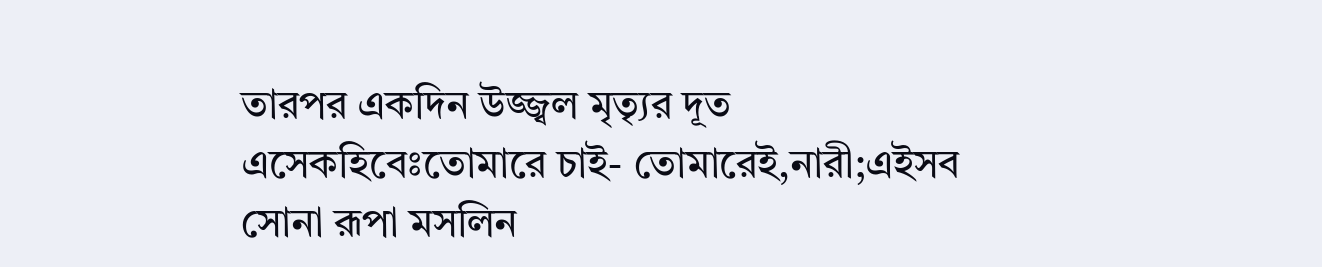তারপর একদিন উজ্জ্বল মৃত্যৃর দূত এসেকহিবেঃতোমারে চাই- তোমারেই,নারী;এইসব সোনা রূপা মসলিন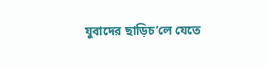যুবাদের ছাড়িচ’লে যেতে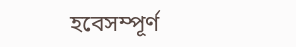হবেসম্পূর্ণ